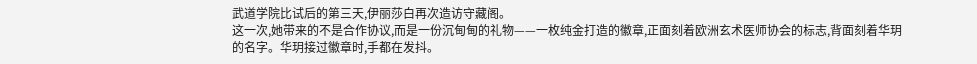武道学院比试后的第三天,伊丽莎白再次造访守藏阁。
这一次,她带来的不是合作协议,而是一份沉甸甸的礼物——一枚纯金打造的徽章,正面刻着欧洲玄术医师协会的标志,背面刻着华玥的名字。华玥接过徽章时,手都在发抖。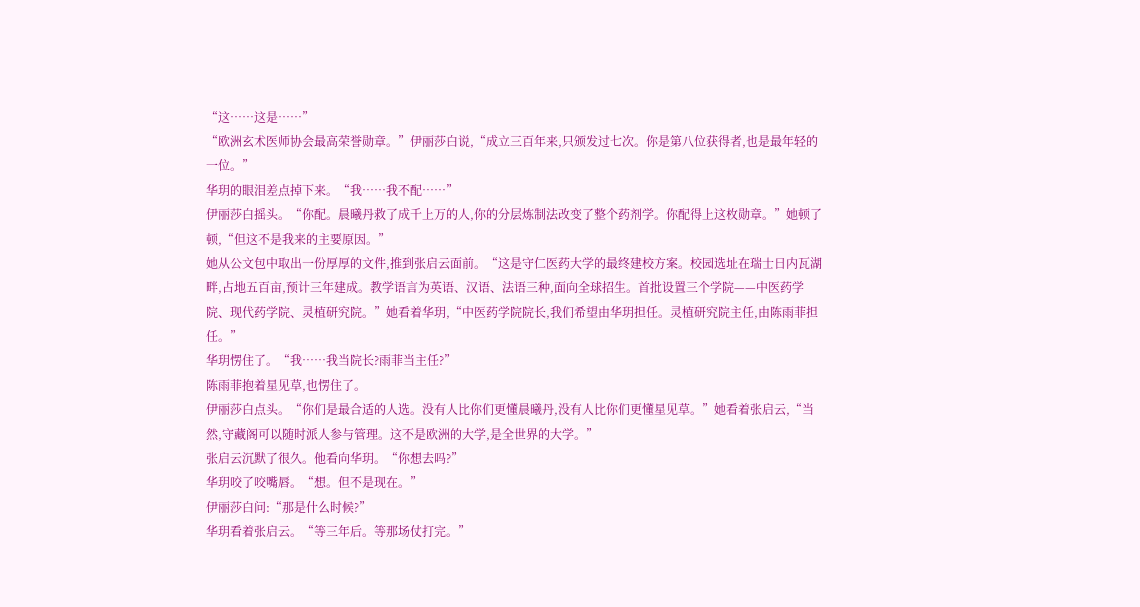“这……这是……”
“欧洲玄术医师协会最高荣誉勋章。”伊丽莎白说,“成立三百年来,只颁发过七次。你是第八位获得者,也是最年轻的一位。”
华玥的眼泪差点掉下来。“我……我不配……”
伊丽莎白摇头。“你配。晨曦丹救了成千上万的人,你的分层炼制法改变了整个药剂学。你配得上这枚勋章。”她顿了顿,“但这不是我来的主要原因。”
她从公文包中取出一份厚厚的文件,推到张启云面前。“这是守仁医药大学的最终建校方案。校园选址在瑞士日内瓦湖畔,占地五百亩,预计三年建成。教学语言为英语、汉语、法语三种,面向全球招生。首批设置三个学院——中医药学院、现代药学院、灵植研究院。”她看着华玥,“中医药学院院长,我们希望由华玥担任。灵植研究院主任,由陈雨菲担任。”
华玥愣住了。“我……我当院长?雨菲当主任?”
陈雨菲抱着星见草,也愣住了。
伊丽莎白点头。“你们是最合适的人选。没有人比你们更懂晨曦丹,没有人比你们更懂星见草。”她看着张启云,“当然,守藏阁可以随时派人参与管理。这不是欧洲的大学,是全世界的大学。”
张启云沉默了很久。他看向华玥。“你想去吗?”
华玥咬了咬嘴唇。“想。但不是现在。”
伊丽莎白问:“那是什么时候?”
华玥看着张启云。“等三年后。等那场仗打完。”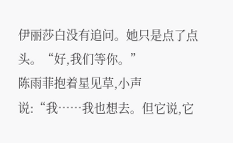伊丽莎白没有追问。她只是点了点头。“好,我们等你。”
陈雨菲抱着星见草,小声说:“我……我也想去。但它说,它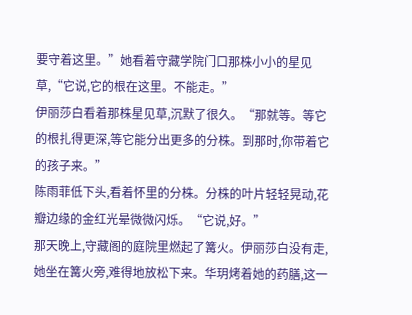要守着这里。”她看着守藏学院门口那株小小的星见草,“它说,它的根在这里。不能走。”
伊丽莎白看着那株星见草,沉默了很久。“那就等。等它的根扎得更深,等它能分出更多的分株。到那时,你带着它的孩子来。”
陈雨菲低下头,看着怀里的分株。分株的叶片轻轻晃动,花瓣边缘的金红光晕微微闪烁。“它说,好。”
那天晚上,守藏阁的庭院里燃起了篝火。伊丽莎白没有走,她坐在篝火旁,难得地放松下来。华玥烤着她的药膳,这一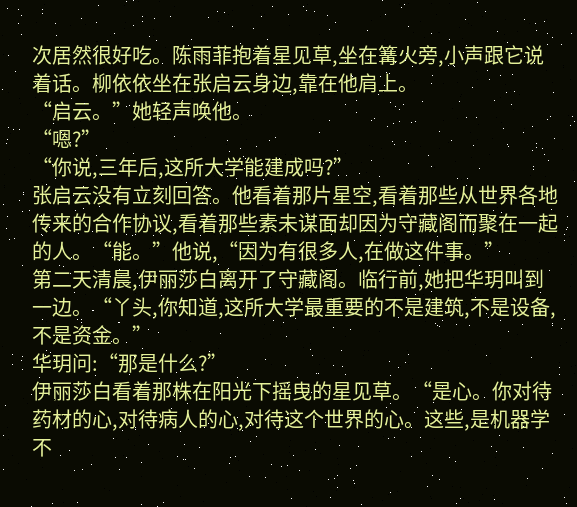次居然很好吃。陈雨菲抱着星见草,坐在篝火旁,小声跟它说着话。柳依依坐在张启云身边,靠在他肩上。
“启云。”她轻声唤他。
“嗯?”
“你说,三年后,这所大学能建成吗?”
张启云没有立刻回答。他看着那片星空,看着那些从世界各地传来的合作协议,看着那些素未谋面却因为守藏阁而聚在一起的人。“能。”他说,“因为有很多人,在做这件事。”
第二天清晨,伊丽莎白离开了守藏阁。临行前,她把华玥叫到一边。“丫头,你知道,这所大学最重要的不是建筑,不是设备,不是资金。”
华玥问:“那是什么?”
伊丽莎白看着那株在阳光下摇曳的星见草。“是心。你对待药材的心,对待病人的心,对待这个世界的心。这些,是机器学不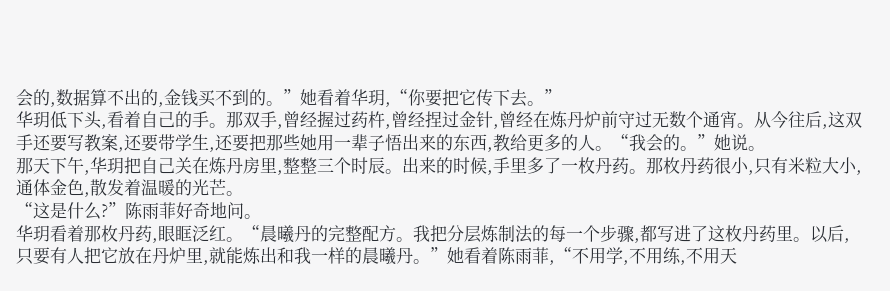会的,数据算不出的,金钱买不到的。”她看着华玥,“你要把它传下去。”
华玥低下头,看着自己的手。那双手,曾经握过药杵,曾经捏过金针,曾经在炼丹炉前守过无数个通宵。从今往后,这双手还要写教案,还要带学生,还要把那些她用一辈子悟出来的东西,教给更多的人。“我会的。”她说。
那天下午,华玥把自己关在炼丹房里,整整三个时辰。出来的时候,手里多了一枚丹药。那枚丹药很小,只有米粒大小,通体金色,散发着温暖的光芒。
“这是什么?”陈雨菲好奇地问。
华玥看着那枚丹药,眼眶泛红。“晨曦丹的完整配方。我把分层炼制法的每一个步骤,都写进了这枚丹药里。以后,只要有人把它放在丹炉里,就能炼出和我一样的晨曦丹。”她看着陈雨菲,“不用学,不用练,不用天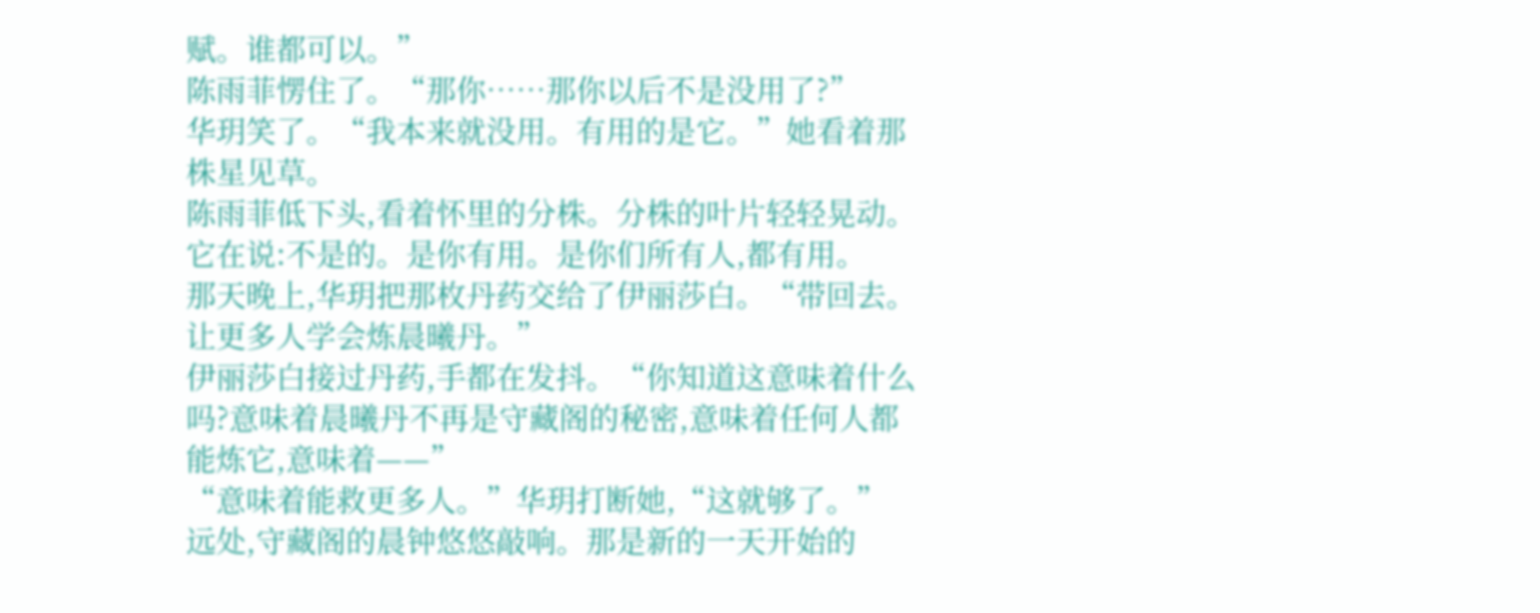赋。谁都可以。”
陈雨菲愣住了。“那你……那你以后不是没用了?”
华玥笑了。“我本来就没用。有用的是它。”她看着那株星见草。
陈雨菲低下头,看着怀里的分株。分株的叶片轻轻晃动。它在说:不是的。是你有用。是你们所有人,都有用。
那天晚上,华玥把那枚丹药交给了伊丽莎白。“带回去。让更多人学会炼晨曦丹。”
伊丽莎白接过丹药,手都在发抖。“你知道这意味着什么吗?意味着晨曦丹不再是守藏阁的秘密,意味着任何人都能炼它,意味着——”
“意味着能救更多人。”华玥打断她,“这就够了。”
远处,守藏阁的晨钟悠悠敲响。那是新的一天开始的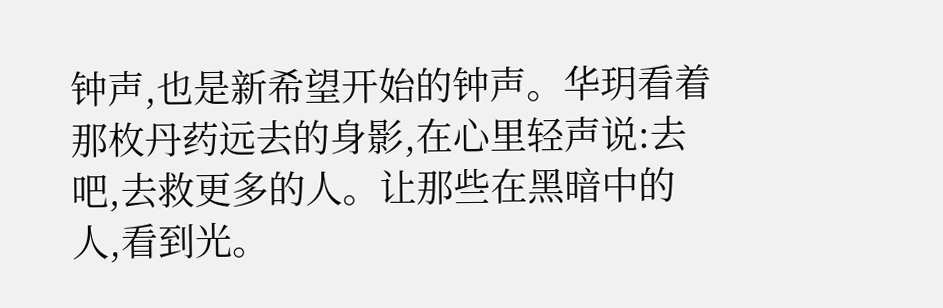钟声,也是新希望开始的钟声。华玥看着那枚丹药远去的身影,在心里轻声说:去吧,去救更多的人。让那些在黑暗中的人,看到光。